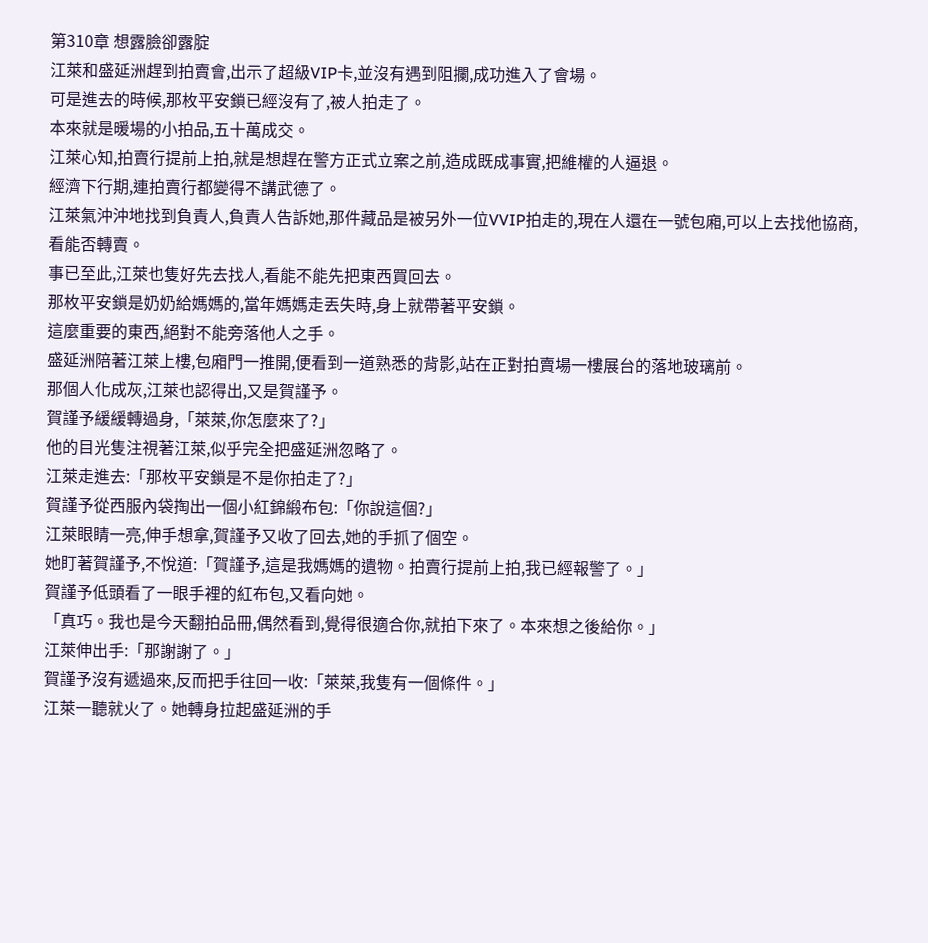第310章 想露臉卻露腚
江萊和盛延洲趕到拍賣會,出示了超級VIP卡,並沒有遇到阻攔,成功進入了會場。
可是進去的時候,那枚平安鎖已經沒有了,被人拍走了。
本來就是暖場的小拍品,五十萬成交。
江萊心知,拍賣行提前上拍,就是想趕在警方正式立案之前,造成既成事實,把維權的人逼退。
經濟下行期,連拍賣行都變得不講武德了。
江萊氣沖沖地找到負責人,負責人告訴她,那件藏品是被另外一位VVIP拍走的,現在人還在一號包廂,可以上去找他協商,看能否轉賣。
事已至此,江萊也隻好先去找人,看能不能先把東西買回去。
那枚平安鎖是奶奶給媽媽的,當年媽媽走丟失時,身上就帶著平安鎖。
這麼重要的東西,絕對不能旁落他人之手。
盛延洲陪著江萊上樓,包廂門一推開,便看到一道熟悉的背影,站在正對拍賣場一樓展台的落地玻璃前。
那個人化成灰,江萊也認得出,又是賀謹予。
賀謹予緩緩轉過身,「萊萊,你怎麼來了?」
他的目光隻注視著江萊,似乎完全把盛延洲忽略了。
江萊走進去:「那枚平安鎖是不是你拍走了?」
賀謹予從西服內袋掏出一個小紅錦緞布包:「你說這個?」
江萊眼睛一亮,伸手想拿,賀謹予又收了回去,她的手抓了個空。
她盯著賀謹予,不悅道:「賀謹予,這是我媽媽的遺物。拍賣行提前上拍,我已經報警了。」
賀謹予低頭看了一眼手裡的紅布包,又看向她。
「真巧。我也是今天翻拍品冊,偶然看到,覺得很適合你,就拍下來了。本來想之後給你。」
江萊伸出手:「那謝謝了。」
賀謹予沒有遞過來,反而把手往回一收:「萊萊,我隻有一個條件。」
江萊一聽就火了。她轉身拉起盛延洲的手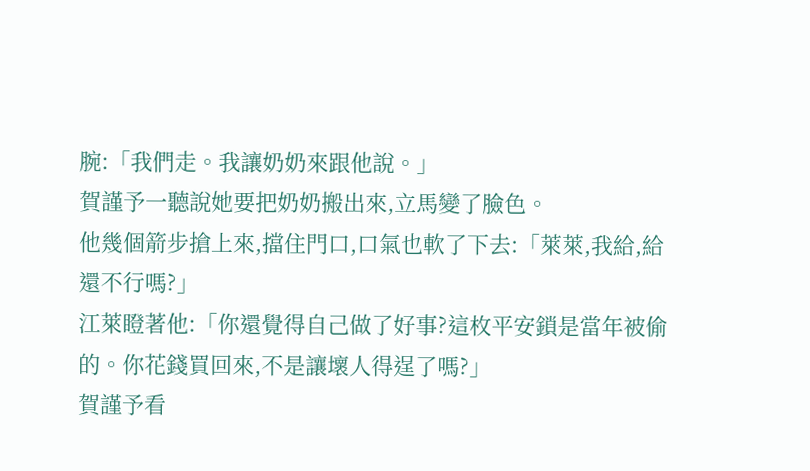腕:「我們走。我讓奶奶來跟他說。」
賀謹予一聽說她要把奶奶搬出來,立馬變了臉色。
他幾個箭步搶上來,擋住門口,口氣也軟了下去:「萊萊,我給,給還不行嗎?」
江萊瞪著他:「你還覺得自己做了好事?這枚平安鎖是當年被偷的。你花錢買回來,不是讓壞人得逞了嗎?」
賀謹予看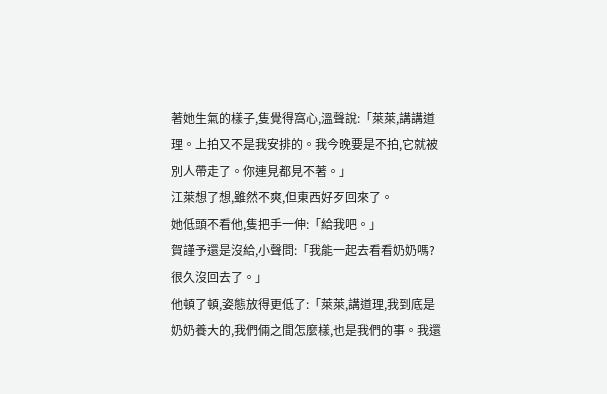著她生氣的樣子,隻覺得窩心,溫聲說:「萊萊,講講道理。上拍又不是我安排的。我今晚要是不拍,它就被別人帶走了。你連見都見不著。」
江萊想了想,雖然不爽,但東西好歹回來了。
她低頭不看他,隻把手一伸:「給我吧。」
賀謹予還是沒給,小聲問:「我能一起去看看奶奶嗎?很久沒回去了。」
他頓了頓,姿態放得更低了:「萊萊,講道理,我到底是奶奶養大的,我們倆之間怎麼樣,也是我們的事。我還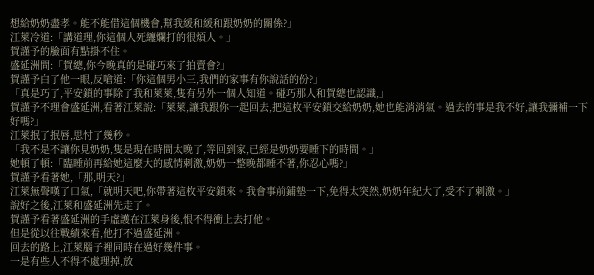想給奶奶盡孝。能不能借這個機會,幫我緩和緩和跟奶奶的關係?」
江萊冷道:「講道理,你這個人死纏爛打的很煩人。」
賀謹予的臉面有點掛不住。
盛延洲問:「賀總,你今晚真的是碰巧來了拍賣會?」
賀謹予白了他一眼,反嗆道:「你這個男小三,我們的家事有你說話的份?」
「真是巧了,平安鎖的事除了我和萊萊,隻有另外一個人知道。碰巧那人和賀總也認識,」
賀謹予不理會盛延洲,看著江萊說:「萊萊,讓我跟你一起回去,把這枚平安鎖交給奶奶,她也能消消氣。過去的事是我不好,讓我彌補一下好嗎?」
江萊抿了抿唇,思忖了幾秒。
「我不是不讓你見奶奶,隻是現在時間太晚了,等回到家,已經是奶奶要睡下的時間。」
她頓了頓:「臨睡前再給她這麼大的感情刺激,奶奶一整晚都睡不著,你忍心嗎?」
賀謹予看著她,「那,明天?」
江萊無聲嘆了口氣,「就明天吧,你帶著這枚平安鎖來。我會事前鋪墊一下,免得太突然,奶奶年紀大了,受不了刺激。」
說好之後,江萊和盛延洲先走了。
賀謹予看著盛延洲的手虛護在江萊身後,恨不得衝上去打他。
但是從以往戰績來看,他打不過盛延洲。
回去的路上,江萊腦子裡同時在過好幾件事。
一是有些人不得不處理掉,放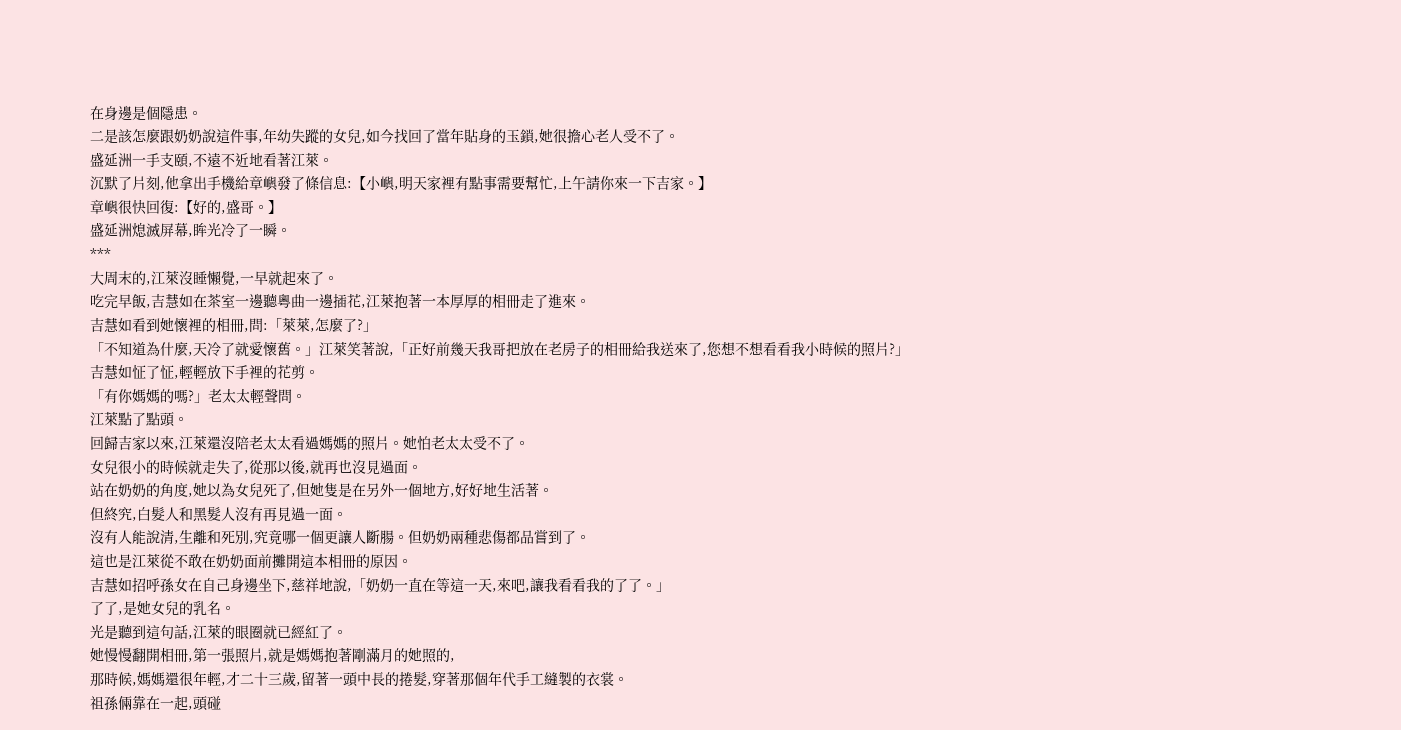在身邊是個隱患。
二是該怎麼跟奶奶說這件事,年幼失蹤的女兒,如今找回了當年貼身的玉鎖,她很擔心老人受不了。
盛延洲一手支頤,不遠不近地看著江萊。
沉默了片刻,他拿出手機給章嶼發了條信息:【小嶼,明天家裡有點事需要幫忙,上午請你來一下吉家。】
章嶼很快回復:【好的,盛哥。】
盛延洲熄滅屏幕,眸光冷了一瞬。
***
大周末的,江萊沒睡懶覺,一早就起來了。
吃完早飯,吉慧如在茶室一邊聽粵曲一邊插花,江萊抱著一本厚厚的相冊走了進來。
吉慧如看到她懷裡的相冊,問:「萊萊,怎麼了?」
「不知道為什麼,天冷了就愛懷舊。」江萊笑著說,「正好前幾天我哥把放在老房子的相冊給我送來了,您想不想看看我小時候的照片?」
吉慧如怔了怔,輕輕放下手裡的花剪。
「有你媽媽的嗎?」老太太輕聲問。
江萊點了點頭。
回歸吉家以來,江萊還沒陪老太太看過媽媽的照片。她怕老太太受不了。
女兒很小的時候就走失了,從那以後,就再也沒見過面。
站在奶奶的角度,她以為女兒死了,但她隻是在另外一個地方,好好地生活著。
但終究,白髮人和黑髮人沒有再見過一面。
沒有人能說清,生離和死別,究竟哪一個更讓人斷腸。但奶奶兩種悲傷都品嘗到了。
這也是江萊從不敢在奶奶面前攤開這本相冊的原因。
吉慧如招呼孫女在自己身邊坐下,慈祥地說,「奶奶一直在等這一天,來吧,讓我看看我的了了。」
了了,是她女兒的乳名。
光是聽到這句話,江萊的眼圈就已經紅了。
她慢慢翻開相冊,第一張照片,就是媽媽抱著剛滿月的她照的,
那時候,媽媽還很年輕,才二十三歲,留著一頭中長的捲髮,穿著那個年代手工縫製的衣裳。
祖孫倆靠在一起,頭碰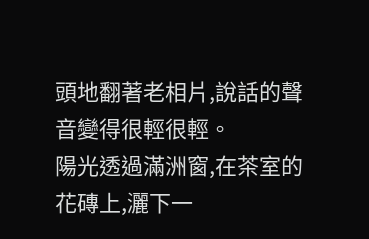頭地翻著老相片,說話的聲音變得很輕很輕。
陽光透過滿洲窗,在茶室的花磚上,灑下一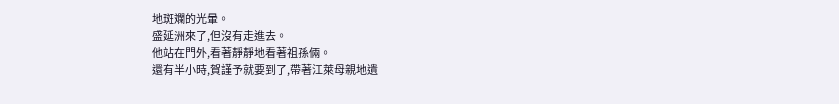地斑斕的光暈。
盛延洲來了,但沒有走進去。
他站在門外,看著靜靜地看著祖孫倆。
還有半小時,賀謹予就要到了,帶著江萊母親地遺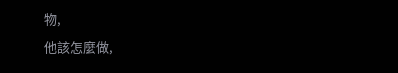物,
他該怎麼做,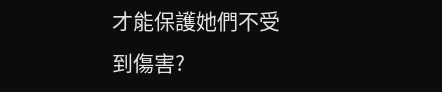才能保護她們不受到傷害?